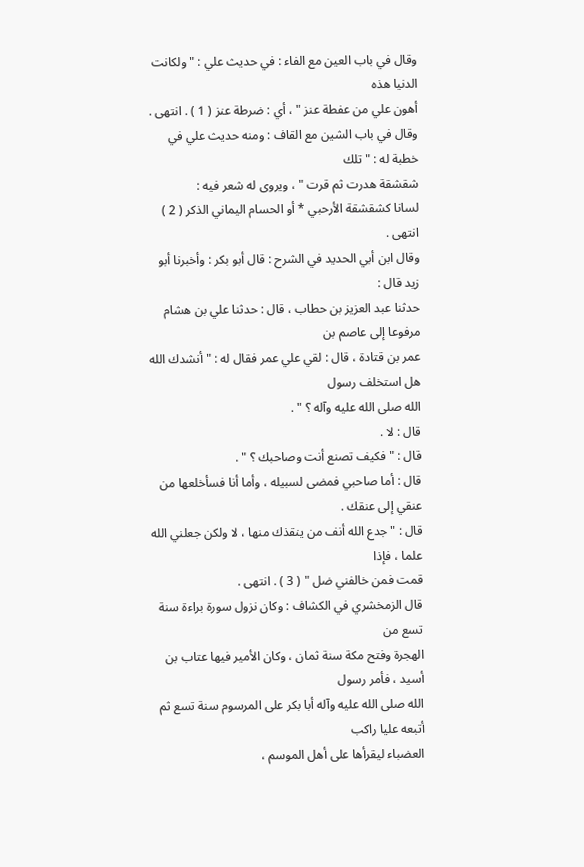وقال في باب العين مع الفاء : في حديث علي : " ولكانت الدنيا هذه
أهون علي من عفطة عنز " ، أي : ضرطة عنز ( 1 ) . انتهى .
وقال في باب الشين مع القاف : ومنه حديث علي في خطبة له : " تلك
شقشقة هدرت ثم قرت " ، ويروى له شعر فيه :
لسانا كشقشقة الأرحبي * أو الحسام اليماني الذكر ( 2 )
انتهى .
وقال ابن أبي الحديد في الشرح : قال أبو بكر : وأخبرنا أبو زيد قال :
حدثنا عبد العزيز بن حطاب ، قال : حدثنا علي بن هشام مرفوعا إلى عاصم بن
عمر بن قتادة ، قال : لقي علي عمر فقال له : " أنشدك الله هل استخلف رسول
الله صلى الله عليه وآله ؟ " .
قال : لا .
قال : " فكيف تصنع أنت وصاحبك ؟ " .
قال : أما صاحبي فمضى لسبيله ، وأما أنا فسأخلعها من عنقي إلى عنقك .
قال : " جدع الله أنف من ينقذك منها ، لا ولكن جعلني الله علما ، فإذا
قمت فمن خالفني ضل " ( 3 ) . انتهى .
قال الزمخشري في الكشاف : وكان نزول سورة براءة سنة تسع من
الهجرة وفتح مكة سنة ثمان ، وكان الأمير فيها عتاب بن أسيد ، فأمر رسول
الله صلى الله عليه وآله أبا بكر على المرسوم سنة تسع ثم أتبعه عليا راكب
العضباء ليقرأها على أهل الموسم ،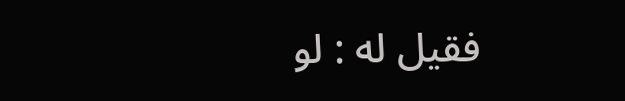فقيل له : لو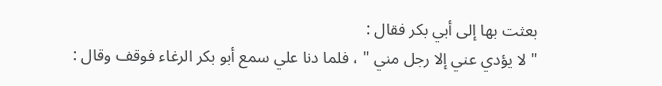بعثت بها إلى أبي بكر فقال :
" لا يؤدي عني إلا رجل مني " ، فلما دنا علي سمع أبو بكر الرغاء فوقف وقال :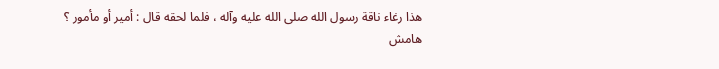هذا رغاء ناقة رسول الله صلى الله عليه وآله ، فلما لحقه قال : أمير أو مأمور ؟
هامش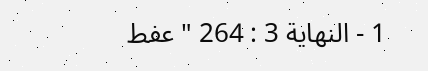1 - النهاية 3 : 264 " عفط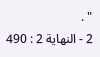" .
2 - النهاية 2 : 490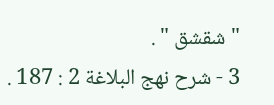" شقشق " .
3 - شرح نهج البلاغة 2 : 187 .